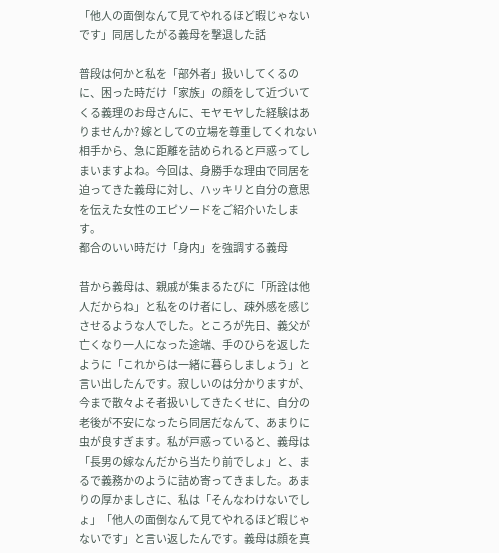「他人の面倒なんて見てやれるほど暇じゃないです」同居したがる義母を撃退した話

普段は何かと私を「部外者」扱いしてくるのに、困った時だけ「家族」の顔をして近づいてくる義理のお母さんに、モヤモヤした経験はありませんか? 嫁としての立場を尊重してくれない相手から、急に距離を詰められると戸惑ってしまいますよね。今回は、身勝手な理由で同居を迫ってきた義母に対し、ハッキリと自分の意思を伝えた女性のエピソードをご紹介いたします。
都合のいい時だけ「身内」を強調する義母

昔から義母は、親戚が集まるたびに「所詮は他人だからね」と私をのけ者にし、疎外感を感じさせるような人でした。ところが先日、義父が亡くなり一人になった途端、手のひらを返したように「これからは一緒に暮らしましょう」と言い出したんです。寂しいのは分かりますが、今まで散々よそ者扱いしてきたくせに、自分の老後が不安になったら同居だなんて、あまりに虫が良すぎます。私が戸惑っていると、義母は「長男の嫁なんだから当たり前でしょ」と、まるで義務かのように詰め寄ってきました。あまりの厚かましさに、私は「そんなわけないでしょ」「他人の面倒なんて見てやれるほど暇じゃないです」と言い返したんです。義母は顔を真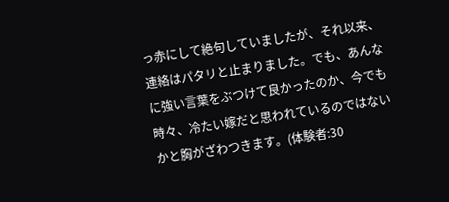っ赤にして絶句していましたが、それ以来、連絡はパタリと止まりました。でも、あんなに強い言葉をぶつけて良かったのか、今でも時々、冷たい嫁だと思われているのではないかと胸がざわつきます。(体験者:30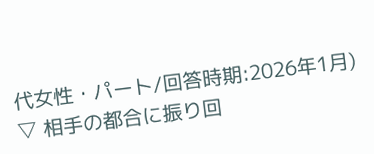代女性・パート/回答時期:2026年1月)
▽ 相手の都合に振り回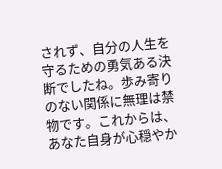されず、自分の人生を守るための勇気ある決断でしたね。歩み寄りのない関係に無理は禁物です。これからは、あなた自身が心穏やか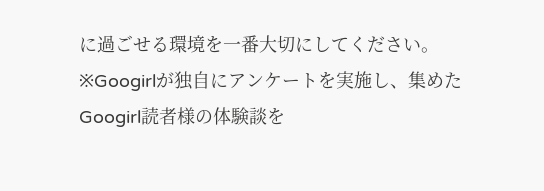に過ごせる環境を一番大切にしてください。
※Googirlが独自にアンケートを実施し、集めたGoogirl読者様の体験談を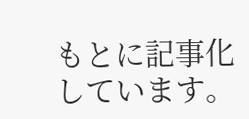もとに記事化しています。